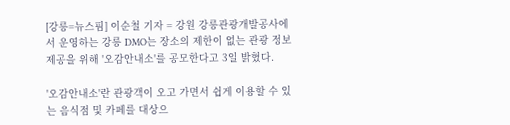[강릉=뉴스핌] 이순철 기자 = 강원 강릉관광개발공사에서 운영하는 강릉 DMO는 장소의 제한이 없는 관광 정보제공을 위해 '오감안내소'를 공모한다고 3일 밝혔다.

'오감안내소'란 관광객이 오고 가면서 쉽게 이용할 수 있는 음식점 및 카페를 대상으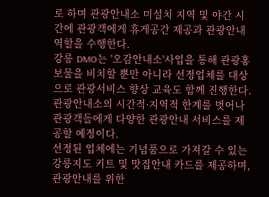로 하며 관광안내소 미설치 지역 및 야간 시간에 관광객에게 휴게공간 제공과 관광안내 역할을 수행한다.
강릉 DMO는 '오감안내소'사업을 통해 관광홍보물을 비치할 뿐만 아니라 선정업체를 대상으로 관광서비스 향상 교육도 함께 진행한다.
관광안내소의 시간적·지역적 한계를 벗어나 관광객들에게 다양한 관광안내 서비스를 제공할 예정이다.
선정된 업체에는 기념품으로 가져갈 수 있는 강릉지도 키트 및 맛집안내 카드를 제공하며, 관광안내를 위한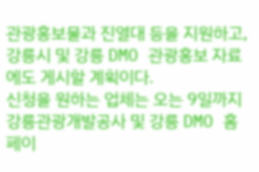관광홍보물과 진열대 등을 지원하고, 강릉시 및 강릉 DMO 관광홍보 자료에도 게시할 계획이다.
신청을 원하는 업체는 오는 9일까지 강릉관광개발공사 및 강릉 DMO 홈페이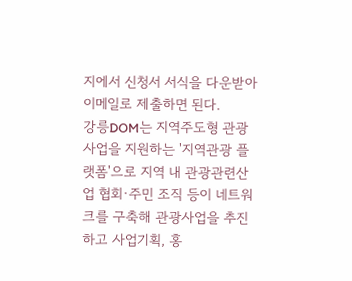지에서 신청서 서식을 다운받아 이메일로 제출하면 된다.
강릉DOM는 지역주도형 관광사업을 지원하는 '지역관광 플랫폼'으로 지역 내 관광관련산업 협회·주민 조직 등이 네트워크를 구축해 관광사업을 추진하고 사업기획, 홍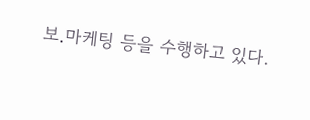보․마케팅 등을 수행하고 있다.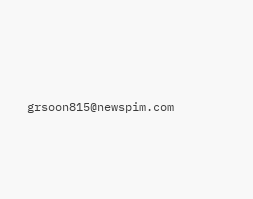grsoon815@newspim.com